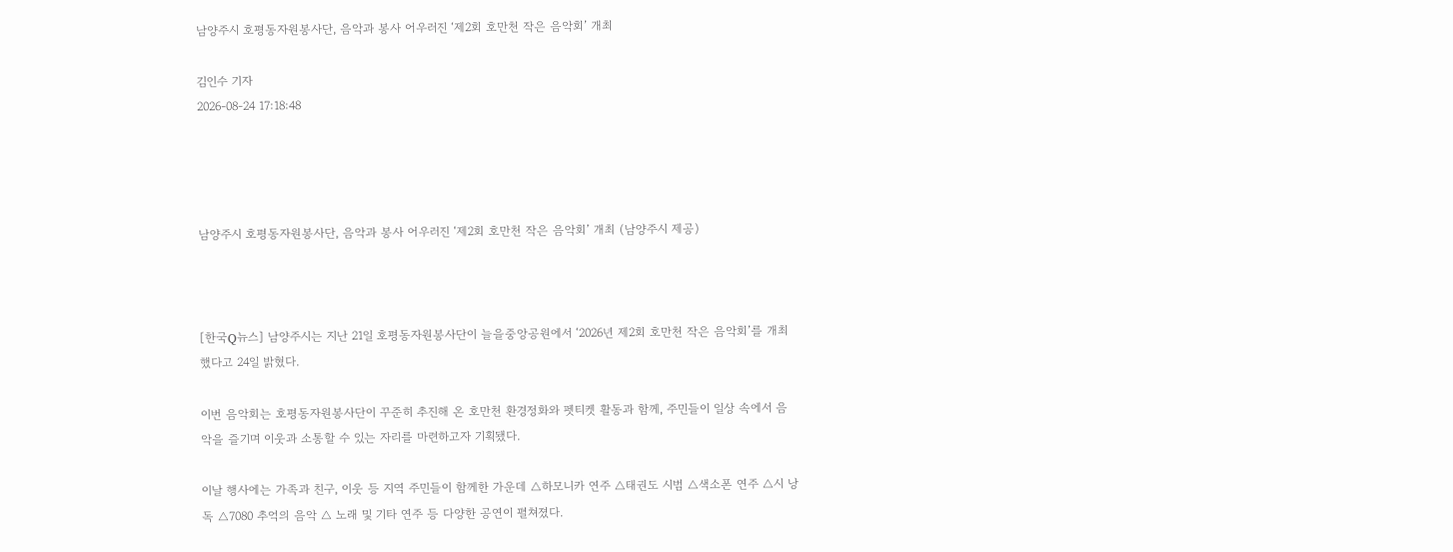남양주시 호평동자원봉사단, 음악과 봉사 어우러진 ‘제2회 호만천 작은 음악회’ 개최

김인수 기자
2026-08-24 17:18:48




남양주시 호평동자원봉사단, 음악과 봉사 어우러진 ‘제2회 호만천 작은 음악회’ 개최 (남양주시 제공)



[한국Q뉴스] 남양주시는 지난 21일 호평동자원봉사단이 늘을중앙공원에서 ‘2026년 제2회 호만천 작은 음악회’를 개최했다고 24일 밝혔다.

이번 음악회는 호평동자원봉사단이 꾸준히 추진해 온 호만천 환경정화와 펫티켓 활동과 함께, 주민들이 일상 속에서 음악을 즐기며 이웃과 소통할 수 있는 자리를 마련하고자 기획됐다.

이날 행사에는 가족과 친구, 이웃 등 지역 주민들이 함께한 가운데 △하모니카 연주 △태권도 시범 △색소폰 연주 △시 낭독 △7080 추억의 음악 △ 노래 및 기타 연주 등 다양한 공연이 펼쳐졌다.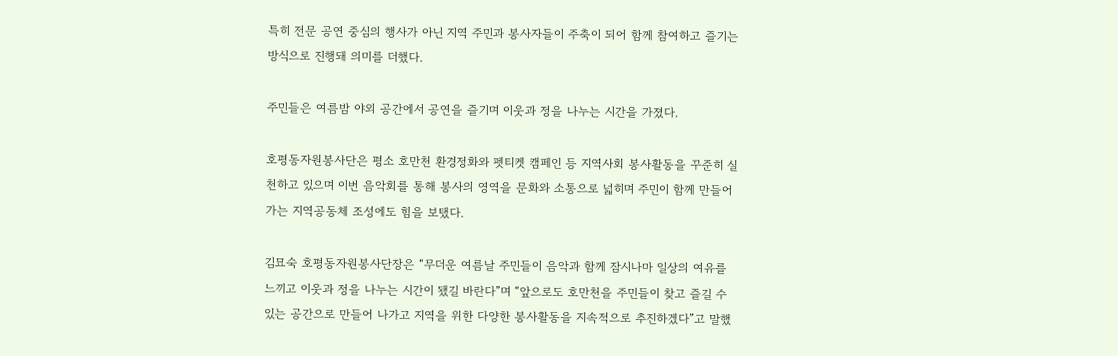특히 전문 공연 중심의 행사가 아닌 지역 주민과 봉사자들이 주축이 되어 함께 참여하고 즐기는 방식으로 진행돼 의미를 더했다.

주민들은 여름밤 야외 공간에서 공연을 즐기며 이웃과 정을 나누는 시간을 가졌다.

호평동자원봉사단은 평소 호만천 환경정화와 펫티켓 캠페인 등 지역사회 봉사활동을 꾸준히 실천하고 있으며 이번 음악회를 통해 봉사의 영역을 문화와 소통으로 넓히며 주민이 함께 만들어 가는 지역공동체 조성에도 힘을 보탰다.

김묘숙 호평동자원봉사단장은 “무더운 여름날 주민들이 음악과 함께 잠시나마 일상의 여유를 느끼고 이웃과 정을 나누는 시간이 됐길 바란다”며 “앞으로도 호만천을 주민들이 찾고 즐길 수 있는 공간으로 만들어 나가고 지역을 위한 다양한 봉사활동을 지속적으로 추진하겠다”고 말했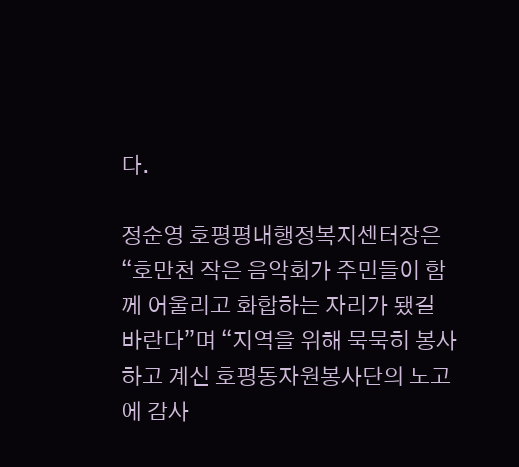다.

정순영 호평평내행정복지센터장은 “호만천 작은 음악회가 주민들이 함께 어울리고 화합하는 자리가 됐길 바란다”며 “지역을 위해 묵묵히 봉사하고 계신 호평동자원봉사단의 노고에 감사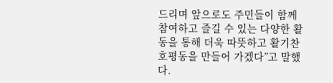드리며 앞으로도 주민들이 함께 참여하고 즐길 수 있는 다양한 활동을 통해 더욱 따뜻하고 활기찬 호평동을 만들어 가겠다”고 말했다.